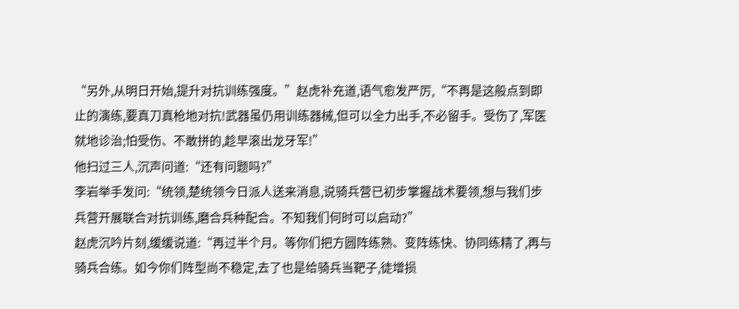“另外,从明日开始,提升对抗训练强度。”赵虎补充道,语气愈发严厉,“不再是这般点到即止的演练,要真刀真枪地对抗!武器虽仍用训练器械,但可以全力出手,不必留手。受伤了,军医就地诊治;怕受伤、不敢拼的,趁早滚出龙牙军!”
他扫过三人,沉声问道:“还有问题吗?”
李岩举手发问:“统领,楚统领今日派人送来消息,说骑兵营已初步掌握战术要领,想与我们步兵营开展联合对抗训练,磨合兵种配合。不知我们何时可以启动?”
赵虎沉吟片刻,缓缓说道:“再过半个月。等你们把方圆阵练熟、变阵练快、协同练精了,再与骑兵合练。如今你们阵型尚不稳定,去了也是给骑兵当靶子,徒增损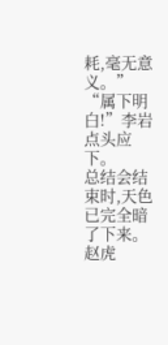耗,毫无意义。”
“属下明白!”李岩点头应下。
总结会结束时,天色已完全暗了下来。赵虎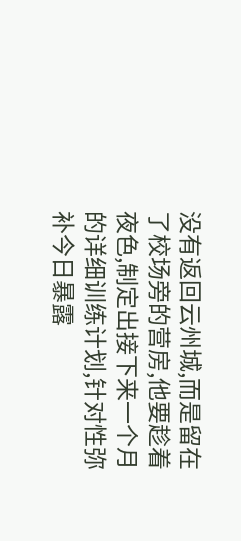没有返回云州城,而是留在了校场旁的营房,他要趁着夜色,制定出接下来一个月的详细训练计划,针对性弥补今日暴露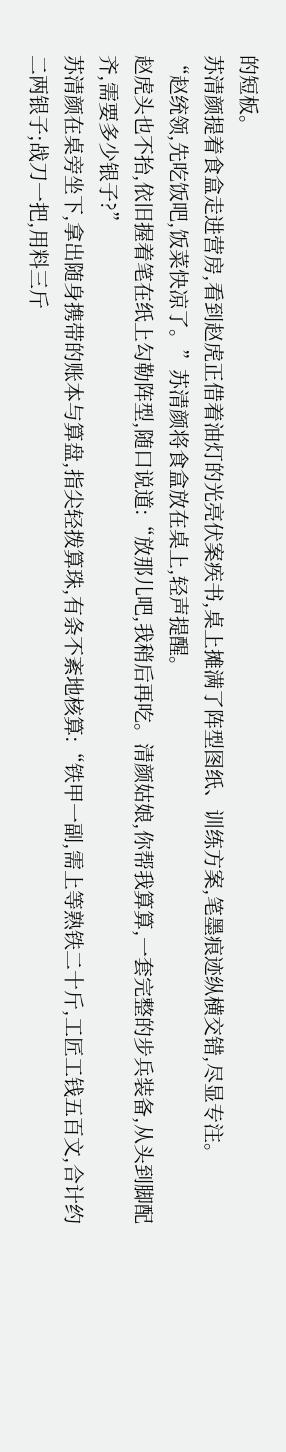的短板。
苏清颜提着食盒走进营房,看到赵虎正借着油灯的光亮伏案疾书,桌上摊满了阵型图纸、训练方案,笔墨痕迹纵横交错,尽显专注。
“赵统领,先吃饭吧,饭菜快凉了。”苏清颜将食盒放在桌上,轻声提醒。
赵虎头也不抬,依旧握着笔在纸上勾勒阵型,随口说道:“放那儿吧,我稍后再吃。清颜姑娘,你帮我算算,一套完整的步兵装备,从头到脚配齐,需要多少银子?”
苏清颜在桌旁坐下,拿出随身携带的账本与算盘,指尖轻拨算珠,有条不紊地核算:“铁甲一副,需上等熟铁二十斤,工匠工钱五百文,合计约二两银子;战刀一把,用料三斤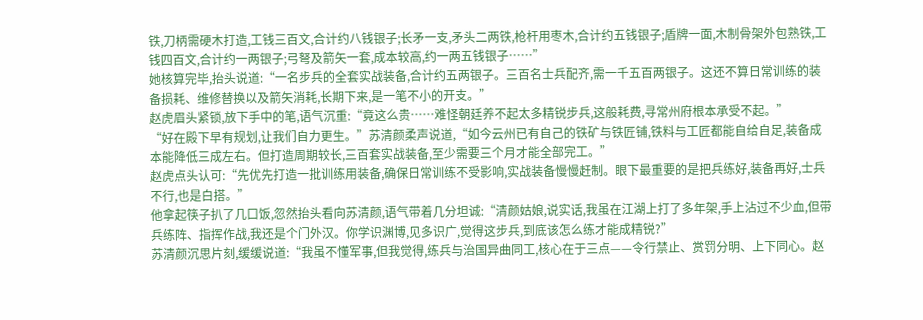铁,刀柄需硬木打造,工钱三百文,合计约八钱银子;长矛一支,矛头二两铁,枪杆用枣木,合计约五钱银子;盾牌一面,木制骨架外包熟铁,工钱四百文,合计约一两银子;弓弩及箭矢一套,成本较高,约一两五钱银子……”
她核算完毕,抬头说道:“一名步兵的全套实战装备,合计约五两银子。三百名士兵配齐,需一千五百两银子。这还不算日常训练的装备损耗、维修替换以及箭矢消耗,长期下来,是一笔不小的开支。”
赵虎眉头紧锁,放下手中的笔,语气沉重:“竟这么贵……难怪朝廷养不起太多精锐步兵,这般耗费,寻常州府根本承受不起。”
“好在殿下早有规划,让我们自力更生。”苏清颜柔声说道,“如今云州已有自己的铁矿与铁匠铺,铁料与工匠都能自给自足,装备成本能降低三成左右。但打造周期较长,三百套实战装备,至少需要三个月才能全部完工。”
赵虎点头认可:“先优先打造一批训练用装备,确保日常训练不受影响,实战装备慢慢赶制。眼下最重要的是把兵练好,装备再好,士兵不行,也是白搭。”
他拿起筷子扒了几口饭,忽然抬头看向苏清颜,语气带着几分坦诚:“清颜姑娘,说实话,我虽在江湖上打了多年架,手上沾过不少血,但带兵练阵、指挥作战,我还是个门外汉。你学识渊博,见多识广,觉得这步兵,到底该怎么练才能成精锐?”
苏清颜沉思片刻,缓缓说道:“我虽不懂军事,但我觉得,练兵与治国异曲同工,核心在于三点——令行禁止、赏罚分明、上下同心。赵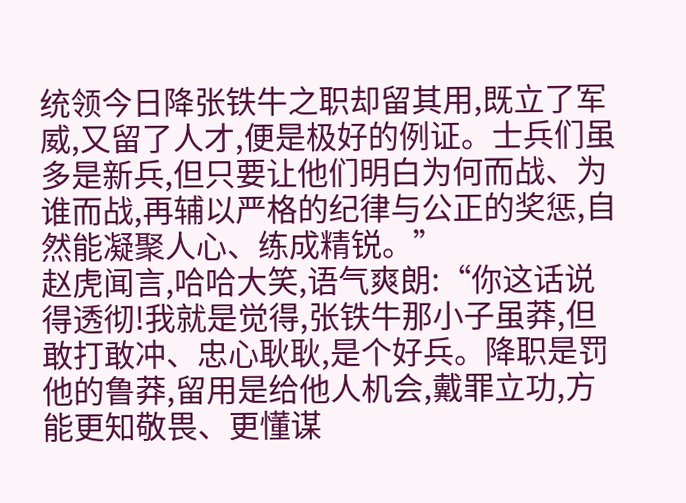统领今日降张铁牛之职却留其用,既立了军威,又留了人才,便是极好的例证。士兵们虽多是新兵,但只要让他们明白为何而战、为谁而战,再辅以严格的纪律与公正的奖惩,自然能凝聚人心、练成精锐。”
赵虎闻言,哈哈大笑,语气爽朗:“你这话说得透彻!我就是觉得,张铁牛那小子虽莽,但敢打敢冲、忠心耿耿,是个好兵。降职是罚他的鲁莽,留用是给他人机会,戴罪立功,方能更知敬畏、更懂谋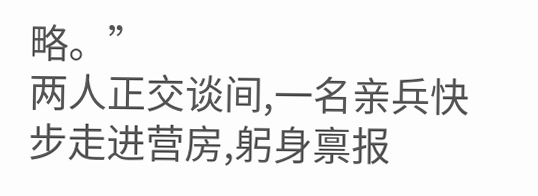略。”
两人正交谈间,一名亲兵快步走进营房,躬身禀报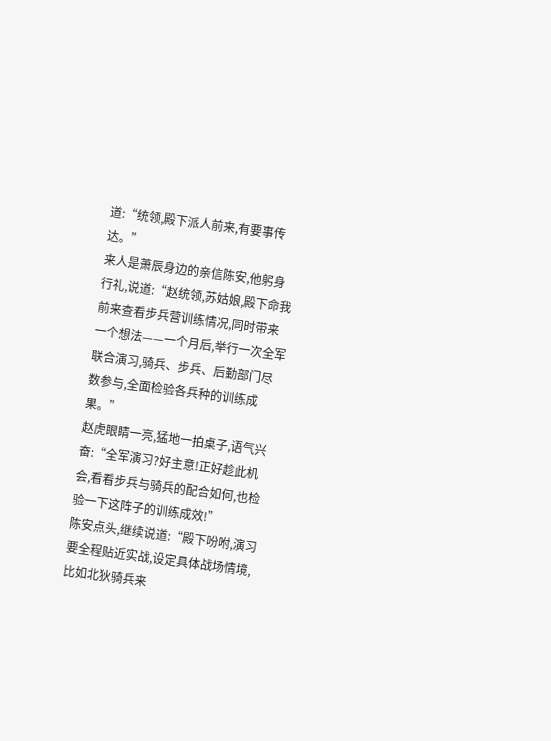道:“统领,殿下派人前来,有要事传达。”
来人是萧辰身边的亲信陈安,他躬身行礼,说道:“赵统领,苏姑娘,殿下命我前来查看步兵营训练情况,同时带来一个想法——一个月后,举行一次全军联合演习,骑兵、步兵、后勤部门尽数参与,全面检验各兵种的训练成果。”
赵虎眼睛一亮,猛地一拍桌子,语气兴奋:“全军演习?好主意!正好趁此机会,看看步兵与骑兵的配合如何,也检验一下这阵子的训练成效!”
陈安点头,继续说道:“殿下吩咐,演习要全程贴近实战,设定具体战场情境,比如北狄骑兵来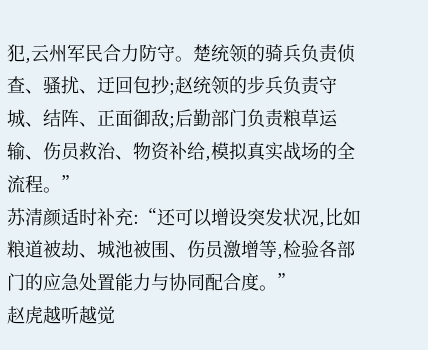犯,云州军民合力防守。楚统领的骑兵负责侦查、骚扰、迂回包抄;赵统领的步兵负责守城、结阵、正面御敌;后勤部门负责粮草运输、伤员救治、物资补给,模拟真实战场的全流程。”
苏清颜适时补充:“还可以增设突发状况,比如粮道被劫、城池被围、伤员激增等,检验各部门的应急处置能力与协同配合度。”
赵虎越听越觉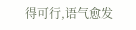得可行,语气愈发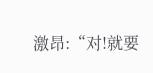激昂:“对!就要